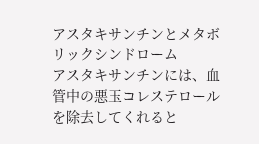アスタキサンチンとメタボリックシンドローム
アスタキサンチンには、血管中の悪玉コレステロールを除去してくれると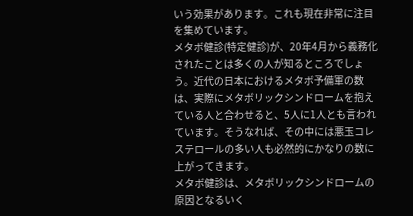いう効果があります。これも現在非常に注目を集めています。
メタボ健診(特定健診)が、20年4月から義務化されたことは多くの人が知るところでしょう。近代の日本におけるメタボ予備軍の数は、実際にメタボリックシンドロームを抱えている人と合わせると、5人に1人とも言われています。そうなれば、その中には悪玉コレステロールの多い人も必然的にかなりの数に上がってきます。
メタボ健診は、メタボリックシンドロームの原因となるいく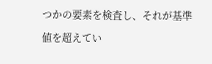つかの要素を検査し、それが基準値を超えてい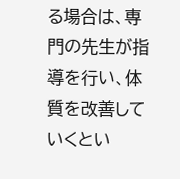る場合は、専門の先生が指導を行い、体質を改善していくとい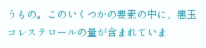うもの。このいくつかの要素の中に、悪玉コレステロールの量が含まれていま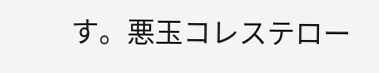す。悪玉コレステロー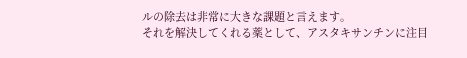ルの除去は非常に大きな課題と言えます。
それを解決してくれる薬として、アスタキサンチンに注目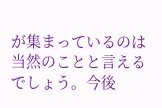が集まっているのは当然のことと言えるでしょう。今後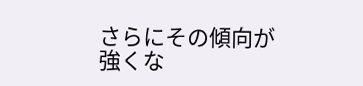さらにその傾向が強くな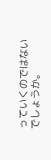っていくのではないでしょうか。